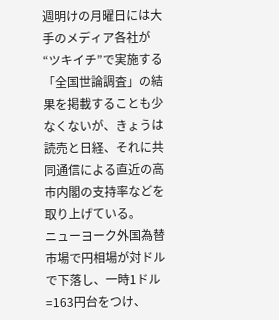週明けの月曜日には大手のメディア各社が “ツキイチ”で実施する「全国世論調査」の結果を掲載することも少なくないが、きょうは読売と日経、それに共同通信による直近の高市内閣の支持率などを取り上げている。
ニューヨーク外国為替市場で円相場が対ドルで下落し、一時1ドル=163円台をつけ、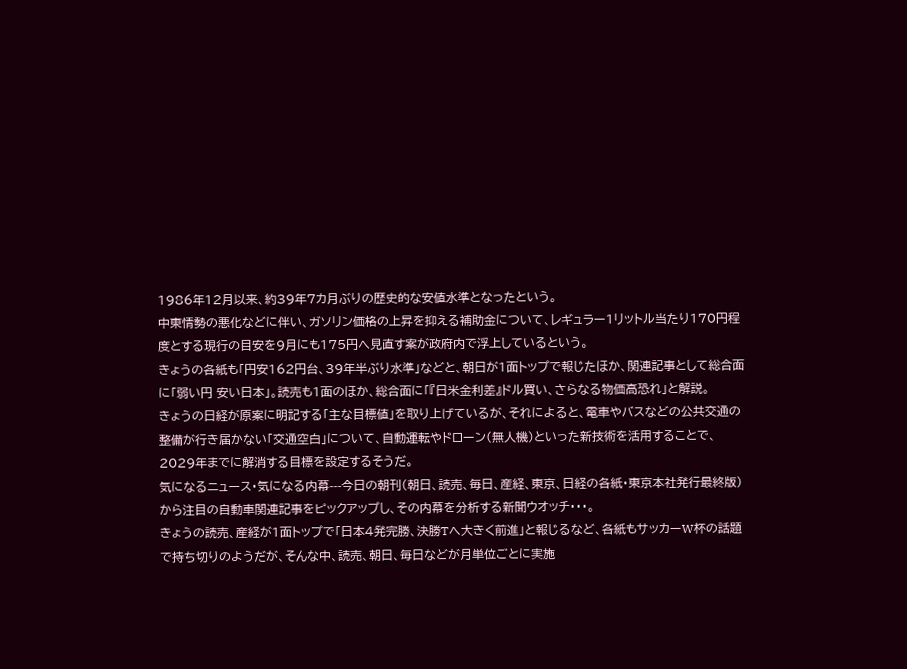1986年12月以来、約39年7カ月ぶりの歴史的な安値水準となったという。
中東情勢の悪化などに伴い、ガソリン価格の上昇を抑える補助金について、レギュラー1リットル当たり170円程度とする現行の目安を9月にも175円へ見直す案が政府内で浮上しているという。
きょうの各紙も「円安162円台、39年半ぶり水準」などと、朝日が1面トップで報じたほか、関連記事として総合面に「弱い円 安い日本」。読売も1面のほか、総合面に「『日米金利差』ドル買い、さらなる物価高恐れ」と解説。
きょうの日経が原案に明記する「主な目標値」を取り上げているが、それによると、電車やバスなどの公共交通の整備が行き届かない「交通空白」について、自動運転やドローン(無人機)といった新技術を活用することで、2029年までに解消する目標を設定するそうだ。
気になるニュース・気になる内幕---今日の朝刊(朝日、読売、毎日、産経、東京、日経の各紙・東京本社発行最終版)から注目の自動車関連記事をピックアップし、その内幕を分析する新聞ウオッチ・・・。
きょうの読売、産経が1面トップで「日本4発完勝、決勝Tへ大きく前進」と報じるなど、各紙もサッカーW杯の話題で持ち切りのようだが、そんな中、読売、朝日、毎日などが月単位ごとに実施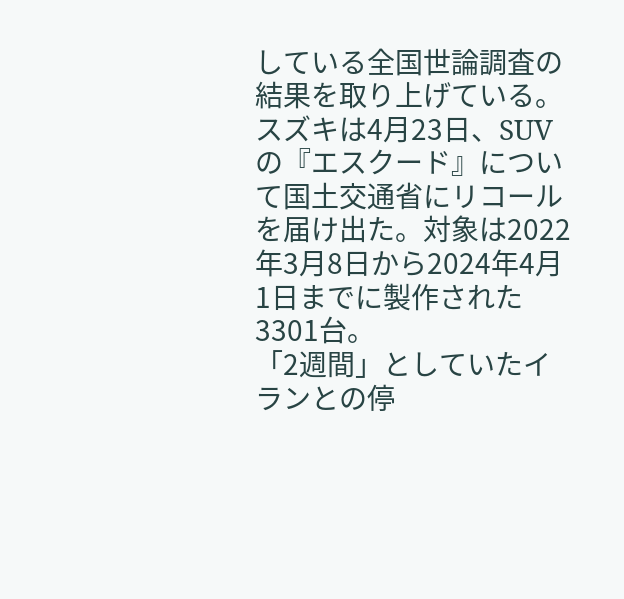している全国世論調査の結果を取り上げている。
スズキは4月23日、SUVの『エスクード』について国土交通省にリコールを届け出た。対象は2022年3月8日から2024年4月1日までに製作された3301台。
「2週間」としていたイランとの停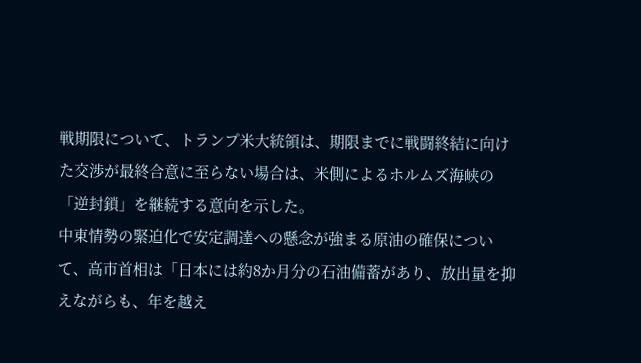戦期限について、トランプ米大統領は、期限までに戦闘終結に向けた交渉が最終合意に至らない場合は、米側によるホルムズ海峡の「逆封鎖」を継続する意向を示した。
中東情勢の緊迫化で安定調達への懸念が強まる原油の確保について、高市首相は「日本には約8か月分の石油備蓄があり、放出量を抑えながらも、年を越え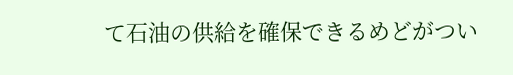て石油の供給を確保できるめどがつい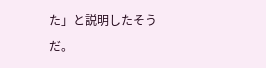た」と説明したそうだ。